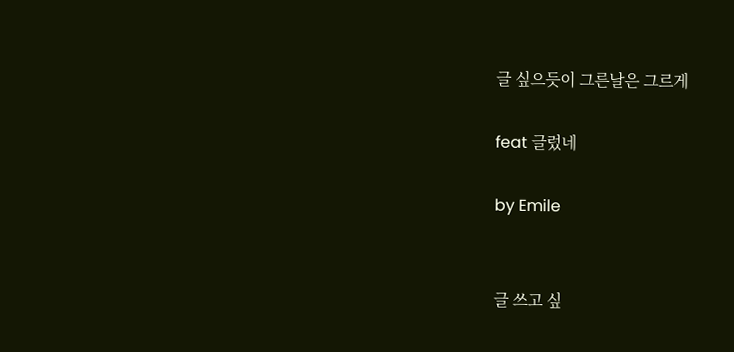글 싶으듯이 그른날은 그르게

feat 글렀네

by Emile


글 쓰고 싶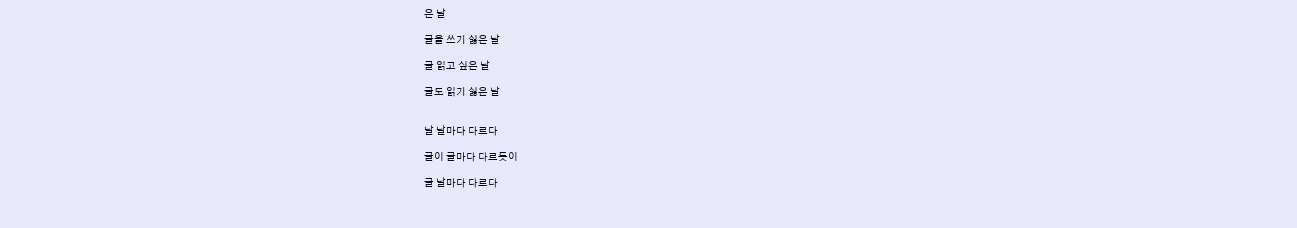은 날

글을 쓰기 싫은 날

글 읽고 싶은 날

글도 읽기 싫은 날


날 날마다 다르다

글이 글마다 다르듯이

글 날마다 다르다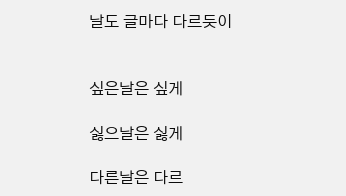날도 글마다 다르듯이


싶은날은 싶게

싫으날은 싫게

다른날은 다르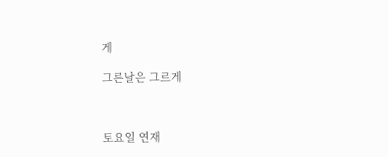게

그른날은 그르게



토요일 연재